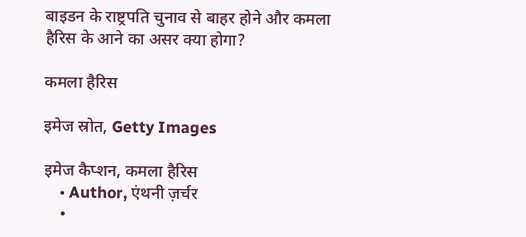बाइडन के राष्ट्रपति चुनाव से बाहर होने और कमला हैरिस के आने का असर क्या होगा?

कमला हैरिस

इमेज स्रोत, Getty Images

इमेज कैप्शन, कमला हैरिस
    • Author, एंथनी ज़र्चर
    •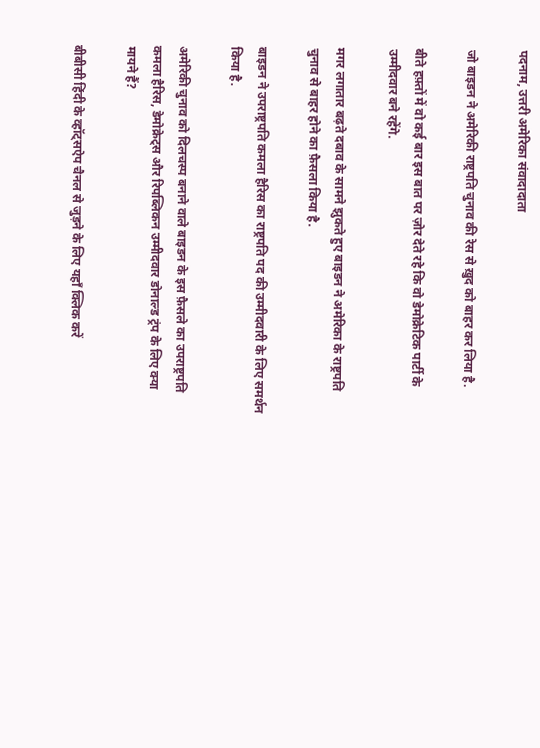पदनाम, उत्तरी अमेरिका संवादादाता

जो बाइडन ने अमेरिकी राष्ट्रपति चुनाव की रेस से ख़ुद को बाहर कर लिया है.

बीते हफ़्तों में वो कई बार इस बात पर ज़ोर देते रहे कि वो डेमोक्रेटिक पार्टी के उम्मीदवार बने रहेंगे.

मगर लगातार बढ़ते दबाव के सामने झुकते हुए बाइडन ने अमेरिका के राष्ट्रपति चुनाव से बाहर होने का फ़ैसला किया है.

बाइडन ने उपराष्ट्रपति कमला हैरिस का राष्ट्रपति पद की उम्मीदवारी के लिए समर्थन किया है.

अमेरिकी चुनाव को दिलचस्प बनाने वाले बाइडन के इस फ़ैसले का उपराष्ट्रपति कमला हैरिस, डेमोक्रेट्स और रिपब्लिकन उम्मीदवार डोनाल्ड ट्रंप के लिए क्या मायने हैं?

बीबीसी हिंदी के व्हॉट्सऐप चैनल से जुड़ने के लिए यहाँ क्लिक करें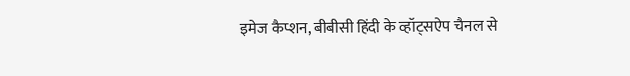इमेज कैप्शन, बीबीसी हिंदी के व्हॉट्सऐप चैनल से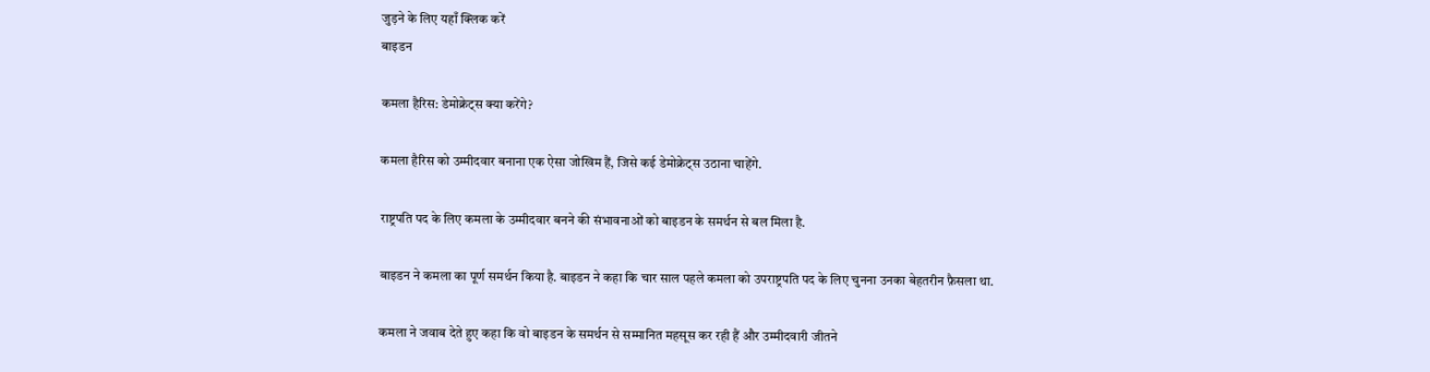जुड़ने के लिए यहाँ क्लिक करें
बाइडन

कमला हैरिस: डेमोक्रेट्स क्या करेंगे?

कमला हैरिस को उम्मीदवार बनाना एक ऐसा जोखिम हैं, जिसे कई डेमोक्रेट्स उठाना चाहेंगे.

राष्ट्रपति पद के लिए कमला के उम्मीदवार बनने की संभावनाओं को बाइडन के समर्थन से बल मिला है.

बाइडन ने कमला का पूर्ण समर्थन किया है. बाइडन ने कहा कि चार साल पहले कमला को उपराष्ट्रपति पद के लिए चुनना उनका बेहतरीन फ़ैसला था.

कमला ने जवाब देते हुए कहा कि वो बाइडन के समर्थन से सम्मानित महसूस कर रही हैं और उम्मीदवारी जीतने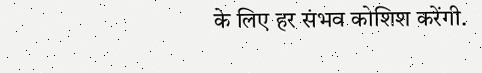के लिए हर संभव कोशिश करेंगी.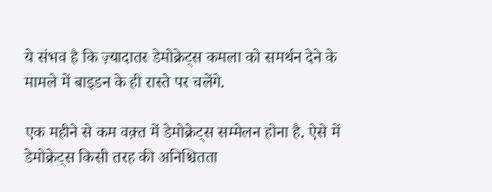ये संभव है कि ज़्यादातर डेमोक्रेट्स कमला को समर्थन देने के मामले में बाइडन के ही रास्ते पर चलेंगे.

एक महीने से कम वक़्त में डेमोक्रेट्स सम्मेलन होना है. ऐसे में डेमोक्रेट्स किसी तरह की अनिश्चितता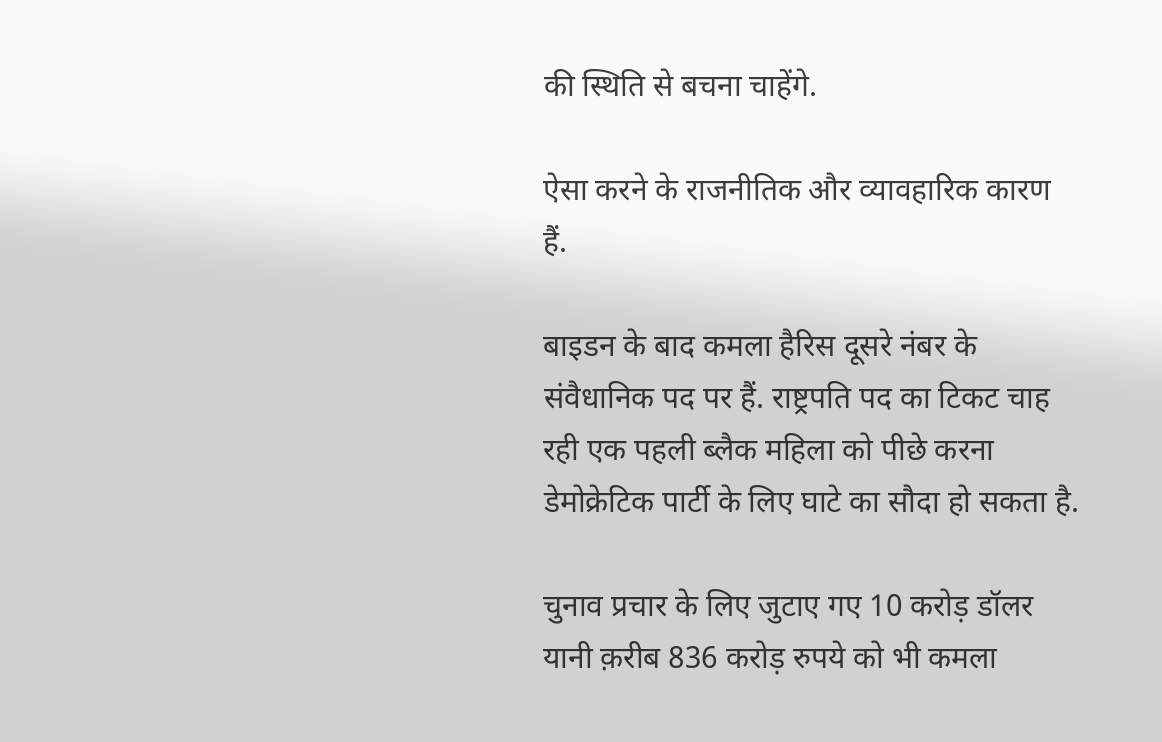की स्थिति से बचना चाहेंगे.

ऐसा करने के राजनीतिक और व्यावहारिक कारण हैं.

बाइडन के बाद कमला हैरिस दूसरे नंबर के संवैधानिक पद पर हैं. राष्ट्रपति पद का टिकट चाह रही एक पहली ब्लैक महिला को पीछे करना डेमोक्रेटिक पार्टी के लिए घाटे का सौदा हो सकता है.

चुनाव प्रचार के लिए जुटाए गए 10 करोड़ डॉलर यानी क़रीब 836 करोड़ रुपये को भी कमला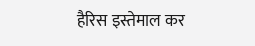हैरिस इस्तेमाल कर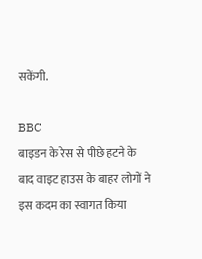सकेंगी.

BBC
बाइडन के रेस से पीछे हटने के बाद वाइट हाउस के बाहर लोगों ने इस कदम का स्वागत किया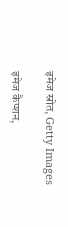इमेज स्रोत, Getty Images

इमेज कैप्शन,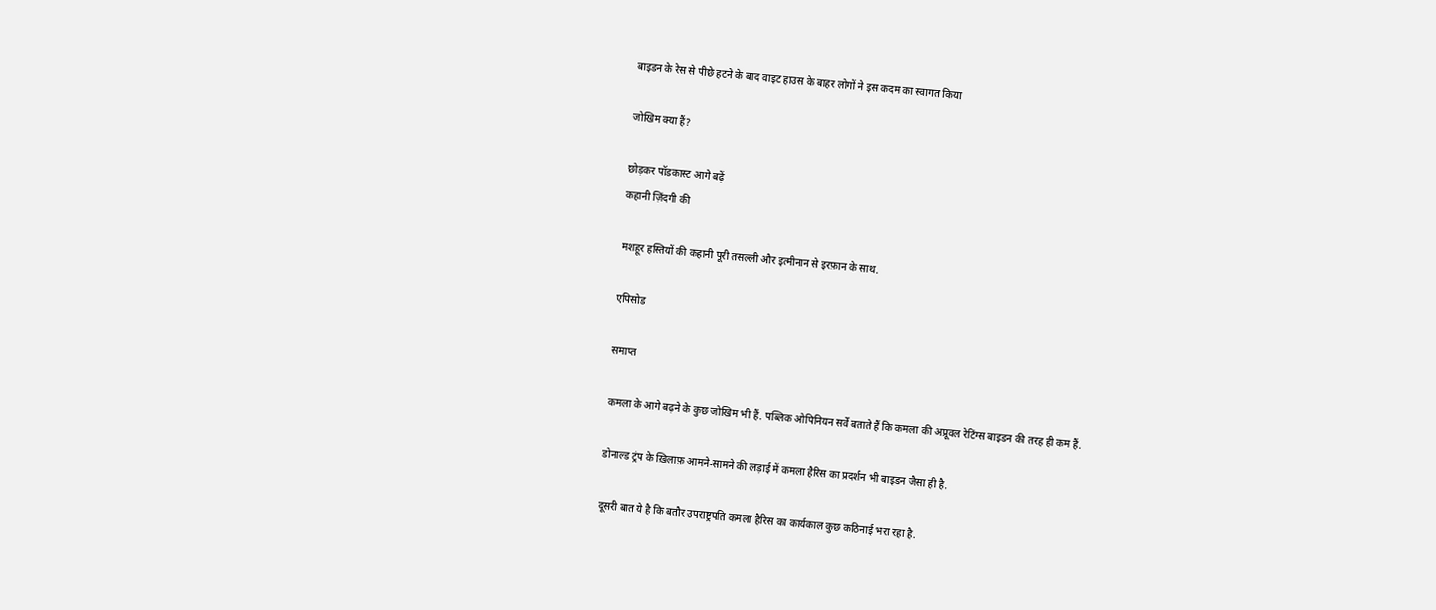बाइडन के रेस से पीछे हटने के बाद वाइट हाउस के बाहर लोगों ने इस कदम का स्वागत किया

जोखिम क्या हैं?

छोड़कर पॉडकास्ट आगे बढ़ें
कहानी ज़िंदगी की

मशहूर हस्तियों की कहानी पूरी तसल्ली और इत्मीनान से इरफ़ान के साथ.

एपिसोड

समाप्त

कमला के आगे बढ़ने के कुछ जोखिम भी हैं. पब्लिक ओपिनियन सर्वे बताते हैं कि कमला की अप्रूवल रेटिंग्स बाइडन की तरह ही कम हैं.

डोनाल्ड ट्रंप के ख़िलाफ़ आमने-सामने की लड़ाई में कमला हैरिस का प्रदर्शन भी बाइडन जैसा ही है.

दूसरी बात ये है कि बतौर उपराष्ट्रपति कमला हैरिस का कार्यकाल कुछ कठिनाई भरा रहा है.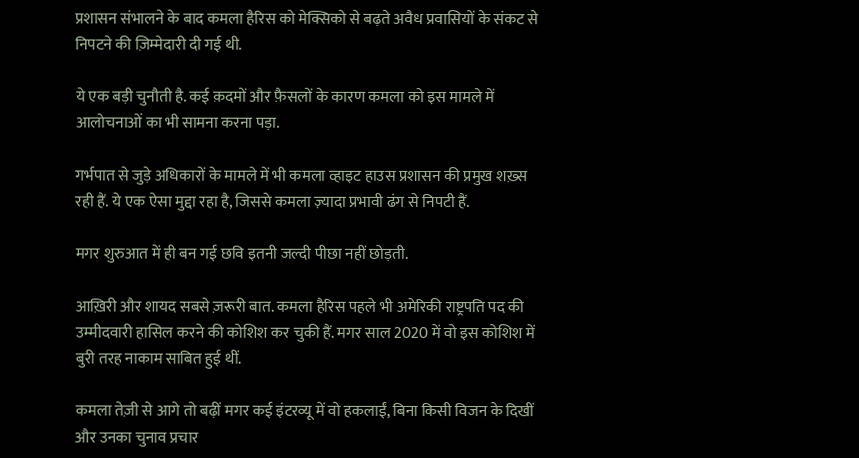प्रशासन संभालने के बाद कमला हैरिस को मेक्सिको से बढ़ते अवैध प्रवासियों के संकट से निपटने की ज़िम्मेदारी दी गई थी.

ये एक बड़ी चुनौती है. कई क़दमों और फ़ैसलों के कारण कमला को इस मामले में आलोचनाओं का भी सामना करना पड़ा.

गर्भपात से जुड़े अधिकारों के मामले में भी कमला व्हाइट हाउस प्रशासन की प्रमुख शख़्स रही हैं. ये एक ऐसा मुद्दा रहा है, जिससे कमला ज़्यादा प्रभावी ढंग से निपटी हैं.

मगर शुरुआत में ही बन गई छवि इतनी जल्दी पीछा नहीं छोड़ती.

आख़िरी और शायद सबसे ज़रूरी बात. कमला हैरिस पहले भी अमेरिकी राष्ट्रपति पद की उम्मीदवारी हासिल करने की कोशिश कर चुकी हैं. मगर साल 2020 में वो इस कोशिश में बुरी तरह नाकाम साबित हुई थीं.

कमला तेज़ी से आगे तो बढ़ीं मगर कई इंटरव्यू में वो हकलाईं, बिना किसी विजन के दिखीं और उनका चुनाव प्रचार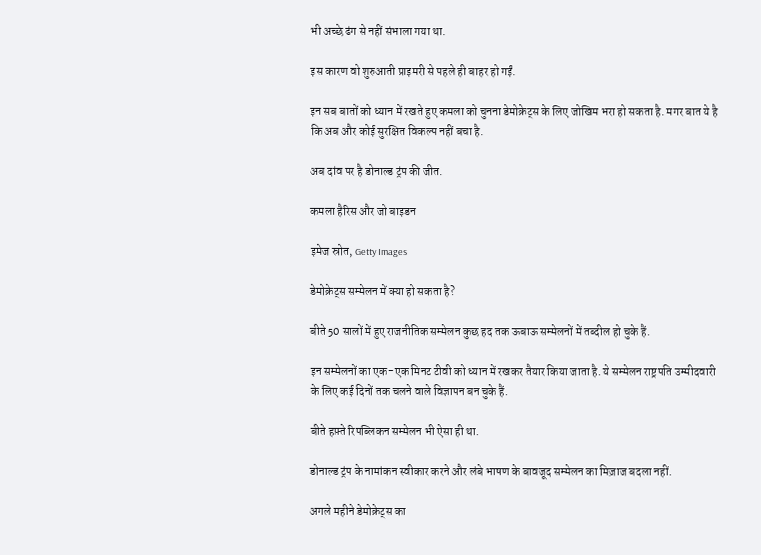भी अच्छे ढंग से नहीं संभाला गया था.

इस कारण वो शुरुआती प्राइमरी से पहले ही बाहर हो गईं.

इन सब बातों को ध्यान में रखते हुए कमला को चुनना डेमोक्रेट्स के लिए जोखिम भरा हो सकता है. मगर बात ये है कि अब और कोई सुरक्षित विकल्प नहीं बचा है.

अब दांव पर है डोनाल्ड ट्रंप की जीत.

कमला हैरिस और जो बाइडन

इमेज स्रोत, Getty Images

डेमोक्रेट्स सम्मेलन में क्या हो सकता है?

बीते 50 सालों में हुए राजनीतिक सम्मेलन कुछ हद तक ऊबाऊ सम्मेलनों में तब्दील हो चुके हैं.

इन सम्मेलनों का एक-एक मिनट टीवी को ध्यान में रखकर तैयार किया जाता है. ये सम्मेलन राष्ट्रपति उम्मीदवारी के लिए कई दिनों तक चलने वाले विज्ञापन बन चुके हैं.

बीते हफ़्ते रिपब्लिकन सम्मेलन भी ऐसा ही था.

डोनाल्ड ट्रंप के नामांकन स्वीकार करने और लंबे भाषण के बावजूद सम्मेलन का मिज़ाज बदला नहीं.

अगले महीने डेमोक्रेट्स का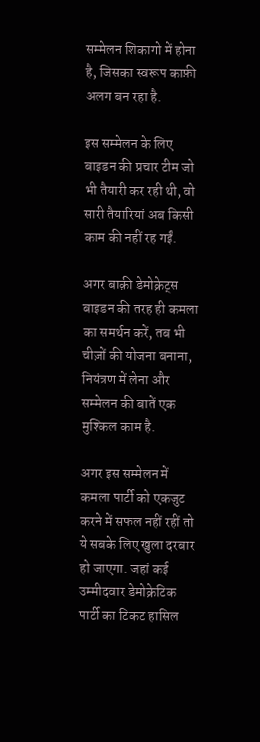सम्मेलन शिकागो में होना है, जिसका स्वरूप काफ़ी अलग बन रहा है.

इस सम्मेलन के लिए बाइडन की प्रचार टीम जो भी तैयारी कर रही थी, वो सारी तैयारियां अब किसी काम की नहीं रह गईं.

अगर बाक़ी डेमोक्रेट्स बाइडन की तरह ही कमला का समर्थन करें, तब भी चीज़ों की योजना बनाना, नियंत्रण में लेना और सम्मेलन की बातें एक मुश्किल काम है.

अगर इस सम्मेलन में कमला पार्टी को एकजुट करने में सफल नहीं रहीं तो ये सबके लिए खुला दरबार हो जाएगा. जहां कई उम्मीदवार डेमोक्रेटिक पार्टी का टिकट हासिल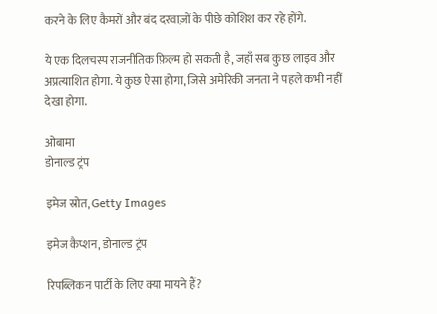करने के लिए कैमरों और बंद दरवाज़ों के पीछे कोशिश कर रहे होंगे.

ये एक दिलचस्प राजनीतिक फ़िल्म हो सकती है, जहाँ सब कुछ लाइव और अप्रत्याशित होगा. ये कुछ ऐसा होगा, जिसे अमेरिकी जनता ने पहले कभी नहीं देखा होगा.

ओबामा
डोनाल्ड ट्रंप

इमेज स्रोत, Getty Images

इमेज कैप्शन, डोनाल्ड ट्रंप

रिपब्लिकन पार्टी के लिए क्या मायने हैं?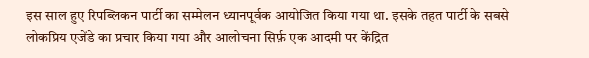इस साल हुए रिपब्लिकन पार्टी का सम्मेलन ध्यानपूर्वक आयोजित किया गया था. इसके तहत पार्टी के सबसे लोकप्रिय एजेंडे का प्रचार किया गया और आलोचना सिर्फ़ एक आदमी पर केंद्रित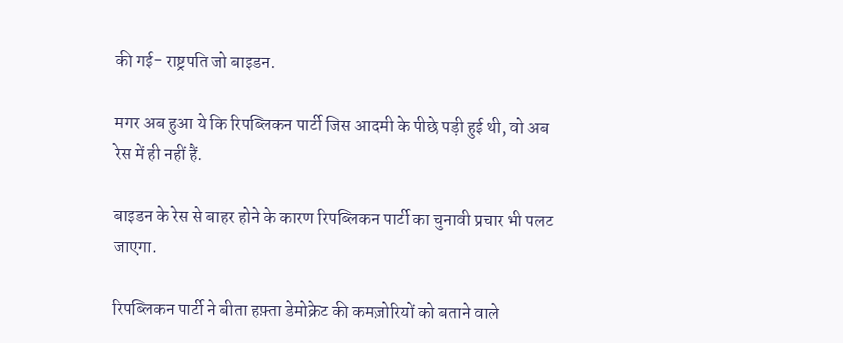की गई- राष्ट्रपति जो बाइडन.

मगर अब हुआ ये कि रिपब्लिकन पार्टी जिस आदमी के पीछे पड़ी हुई थी, वो अब रेस में ही नहीं हैं.

बाइडन के रेस से बाहर होने के कारण रिपब्लिकन पार्टी का चुनावी प्रचार भी पलट जाएगा.

रिपब्लिकन पार्टी ने बीता हफ़्ता डेमोक्रेट की कमज़ोरियों को बताने वाले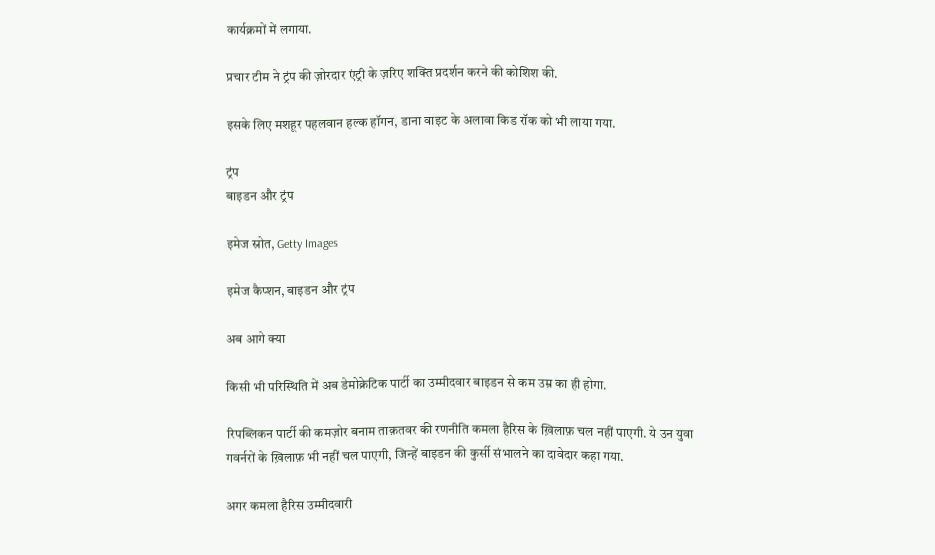कार्यक्रमों में लगाया.

प्रचार टीम ने ट्रंप की ज़ोरदार एंट्री के ज़रिए शक्ति प्रदर्शन करने की कोशिश की.

इसके लिए मशहूर पहलवान हल्क हॉगन, डाना वाइट के अलावा किड रॉक को भी लाया गया.

ट्रंप
बाइडन और ट्रंप

इमेज स्रोत, Getty Images

इमेज कैप्शन, बाइडन और ट्रंप

अब आगे क्या

किसी भी परिस्थिति में अब डेमोक्रेटिक पार्टी का उम्मीदवार बाइडन से कम उम्र का ही होगा.

रिपब्लिकन पार्टी की कमज़ोर बनाम ताक़तवर की रणनीति कमला हैरिस के ख़िलाफ़ चल नहीं पाएगी. ये उन युवा गवर्नरों के ख़िलाफ़ भी नहीं चल पाएगी, जिन्हें बाइडन की कुर्सी संभालने का दावेदार कहा गया.

अगर कमला हैरिस उम्मीदवारी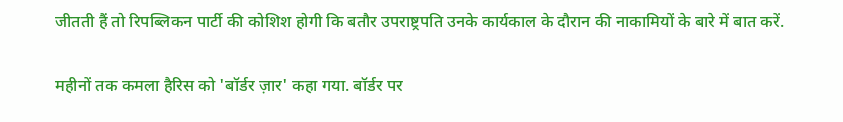जीतती हैं तो रिपब्लिकन पार्टी की कोशिश होगी कि बतौर उपराष्ट्रपति उनके कार्यकाल के दौरान की नाकामियों के बारे में बात करें.

महीनों तक कमला हैरिस को 'बॉर्डर ज़ार' कहा गया. बॉर्डर पर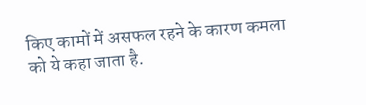किए कामों में असफल रहने के कारण कमला को ये कहा जाता है.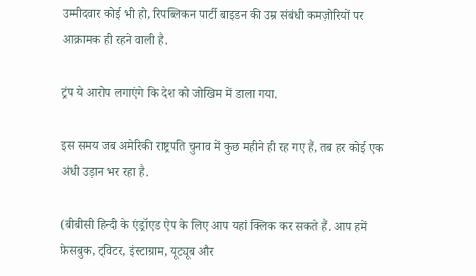उम्मीदवार कोई भी हो, रिपब्लिकन पार्टी बाइडन की उम्र संबंधी कमज़ोरियों पर आक्रामक ही रहने वाली है.

ट्रंप ये आरोप लगाएंगे कि देश को जोखिम में डाला गया.

इस समय जब अमेरिकी राष्ट्रपति चुनाव में कुछ महीने ही रह गए हैं, तब हर कोई एक अंधी उड़ान भर रहा है.

(बीबीसी हिन्दी के एंड्रॉएड ऐप के लिए आप यहां क्लिक कर सकते हैं. आप हमें फ़ेसबुक, ट्विटर, इंस्टाग्राम, यूट्यूब और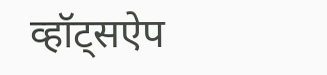व्हॉट्सऐप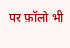पर फ़ॉलो भी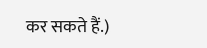कर सकते हैं.)